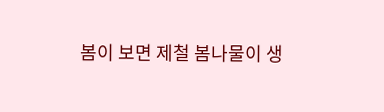봄이 보면 제철 봄나물이 생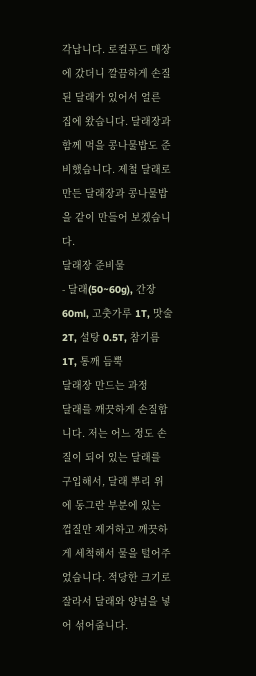각납니다. 로컬푸드 매장에 갔더니 깔끔하게 손질된 달래가 있어서 얼른 집에 왔습니다. 달래장과 함께 먹을 콩나물밥도 준비했습니다. 제철 달래로 만든 달래장과 콩나물밥을 같이 만들어 보겠습니다.
달래장 준비물
- 달래(50~60g), 간장 60ml, 고춧가루 1T, 맛술 2T, 설탕 0.5T, 참기름 1T, 통깨 듬뿍
달래장 만드는 과정
달래를 깨끗하게 손질합니다. 저는 어느 정도 손질이 되어 있는 달래를 구입해서, 달래 뿌리 위에 동그란 부분에 있는 껍질만 제거하고 깨끗하게 세척해서 물을 털어주었습니다. 적당한 크기로 잘라서 달래와 양념을 넣어 섞어줍니다.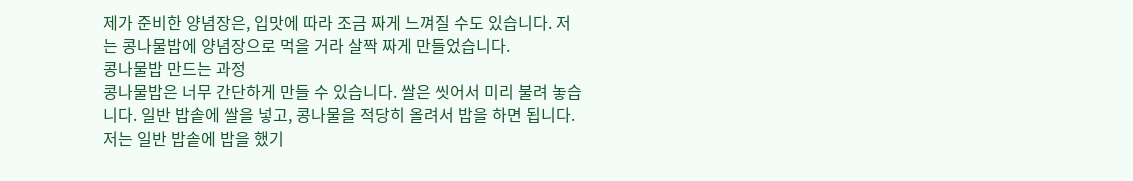제가 준비한 양념장은, 입맛에 따라 조금 짜게 느껴질 수도 있습니다. 저는 콩나물밥에 양념장으로 먹을 거라 살짝 짜게 만들었습니다.
콩나물밥 만드는 과정
콩나물밥은 너무 간단하게 만들 수 있습니다. 쌀은 씻어서 미리 불려 놓습니다. 일반 밥솥에 쌀을 넣고, 콩나물을 적당히 올려서 밥을 하면 됩니다. 저는 일반 밥솥에 밥을 했기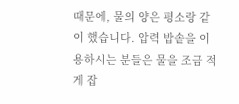때문에, 물의 양은 평소랑 같이 했습니다. 압력 밥솥을 이용하시는 분들은 물을 조금 적게 잡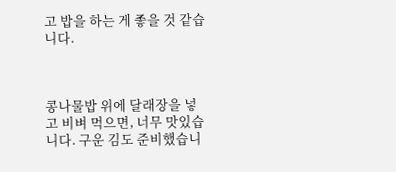고 밥을 하는 게 좋을 것 같습니다.



콩나물밥 위에 달래장을 넣고 비벼 먹으면, 너무 맛있습니다. 구운 김도 준비했습니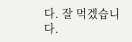다. 잘 먹겠습니다.